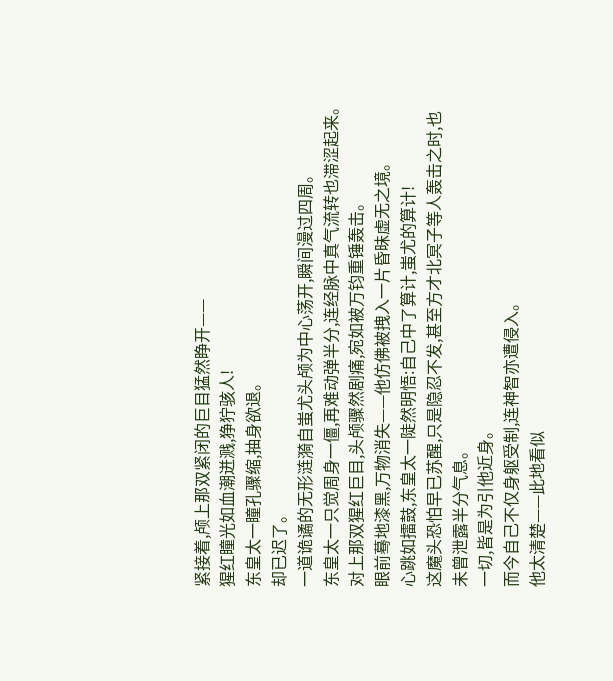紧接着,颅上那双紧闭的巨目猛然睁开——
猩红瞳光如血潮迸溅,狰狞骇人!
东皇太一瞳孔骤缩,抽身欲退。
却已迟了。
一道诡谲的无形涟漪自蚩尤头颅为中心荡开,瞬间漫过四周。
东皇太一只觉周身一僵,再难动弹半分,连经脉中真气流转也滞涩起来。
对上那双猩红巨目,头颅骤然剧痛,宛如被万钧重锤轰击。
眼前蓦地漆黑,万物消失——他仿佛被拽入一片昏昧虚无之境。
心跳如擂鼓,东皇太一陡然明悟:自己中了算计,蚩尤的算计!
这魔头恐怕早已苏醒,只是隐忍不发,甚至方才北冥子等人轰击之时,也未曾泄露半分气息。
一切,皆是为引他近身。
而今自己不仅身躯受制,连神智亦遭侵入。
他太清楚——此地看似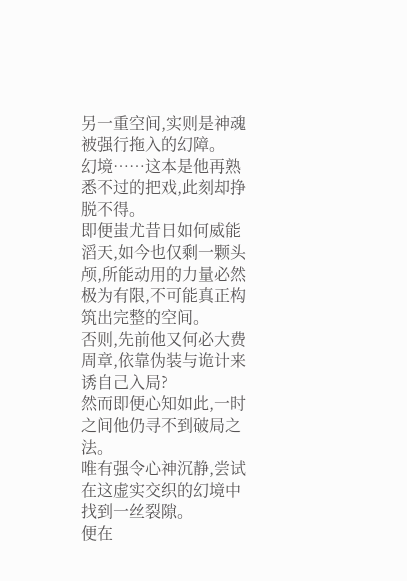另一重空间,实则是神魂被强行拖入的幻障。
幻境……这本是他再熟悉不过的把戏,此刻却挣脱不得。
即便蚩尤昔日如何威能滔天,如今也仅剩一颗头颅,所能动用的力量必然极为有限,不可能真正构筑出完整的空间。
否则,先前他又何必大费周章,依靠伪装与诡计来诱自己入局?
然而即便心知如此,一时之间他仍寻不到破局之法。
唯有强令心神沉静,尝试在这虚实交织的幻境中找到一丝裂隙。
便在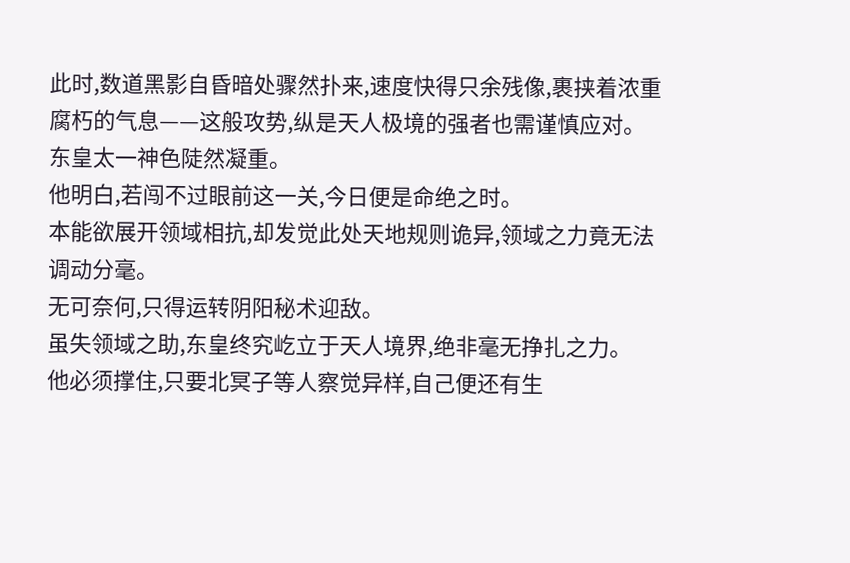此时,数道黑影自昏暗处骤然扑来,速度快得只余残像,裹挟着浓重腐朽的气息——这般攻势,纵是天人极境的强者也需谨慎应对。
东皇太一神色陡然凝重。
他明白,若闯不过眼前这一关,今日便是命绝之时。
本能欲展开领域相抗,却发觉此处天地规则诡异,领域之力竟无法调动分毫。
无可奈何,只得运转阴阳秘术迎敌。
虽失领域之助,东皇终究屹立于天人境界,绝非毫无挣扎之力。
他必须撑住,只要北冥子等人察觉异样,自己便还有生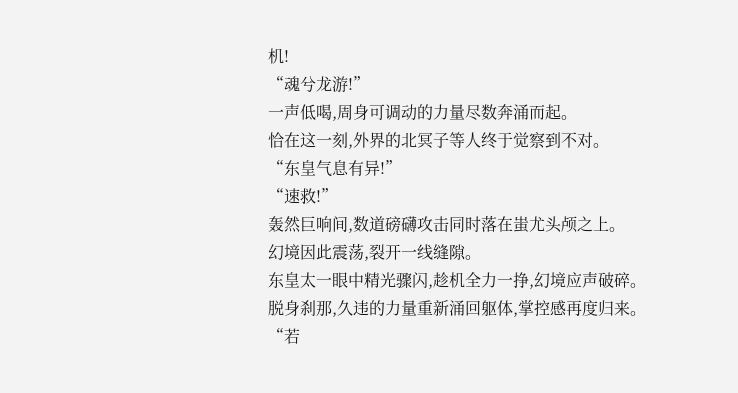机!
“魂兮龙游!”
一声低喝,周身可调动的力量尽数奔涌而起。
恰在这一刻,外界的北冥子等人终于觉察到不对。
“东皇气息有异!”
“速救!”
轰然巨响间,数道磅礴攻击同时落在蚩尤头颅之上。
幻境因此震荡,裂开一线缝隙。
东皇太一眼中精光骤闪,趁机全力一挣,幻境应声破碎。
脱身刹那,久违的力量重新涌回躯体,掌控感再度归来。
“若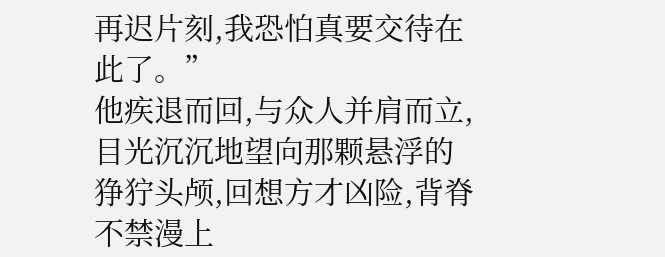再迟片刻,我恐怕真要交待在此了。”
他疾退而回,与众人并肩而立,目光沉沉地望向那颗悬浮的狰狞头颅,回想方才凶险,背脊不禁漫上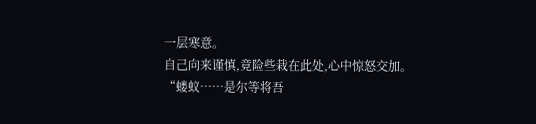一层寒意。
自己向来谨慎,竟险些栽在此处,心中惊怒交加。
“蝼蚁……是尔等将吾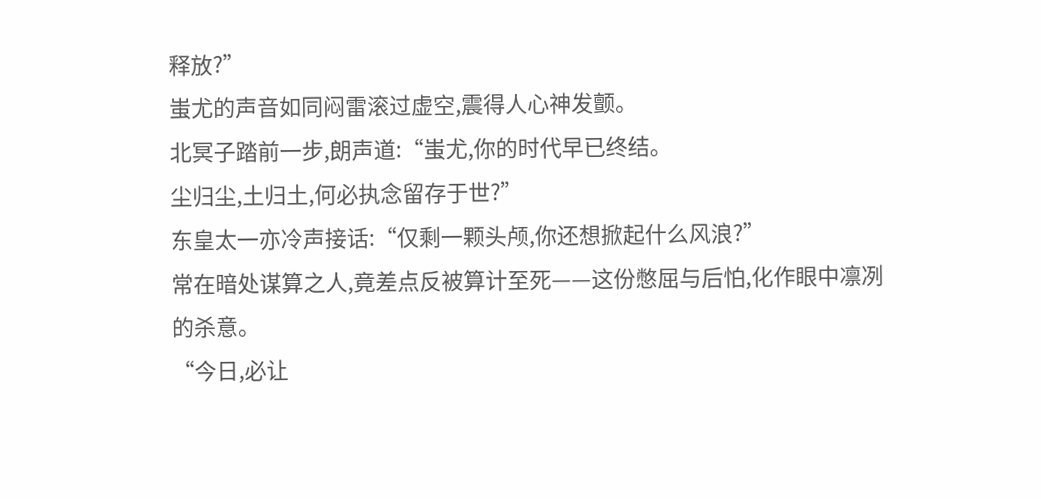释放?”
蚩尤的声音如同闷雷滚过虚空,震得人心神发颤。
北冥子踏前一步,朗声道:“蚩尤,你的时代早已终结。
尘归尘,土归土,何必执念留存于世?”
东皇太一亦冷声接话:“仅剩一颗头颅,你还想掀起什么风浪?”
常在暗处谋算之人,竟差点反被算计至死——这份憋屈与后怕,化作眼中凛冽的杀意。
“今日,必让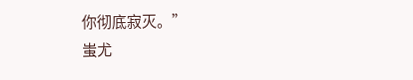你彻底寂灭。”
蚩尤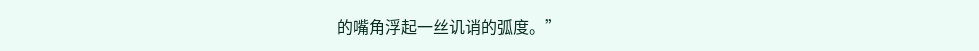的嘴角浮起一丝讥诮的弧度。”